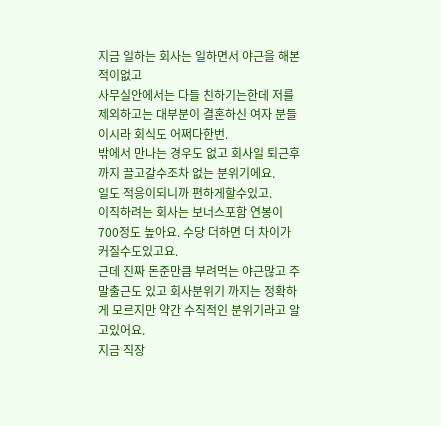지금 일하는 회사는 일하면서 야근을 해본적이없고
사무실안에서는 다들 친하기는한데 저를 제외하고는 대부분이 결혼하신 여자 분들이시라 회식도 어쩌다한번.
밖에서 만나는 경우도 없고 회사일 퇴근후까지 끌고갈수조차 없는 분위기에요.
일도 적응이되니까 편하게할수있고.
이직하려는 회사는 보너스포함 연봉이 700정도 높아요. 수당 더하면 더 차이가 커질수도있고요.
근데 진짜 돈준만큼 부려먹는 야근많고 주말출근도 있고 회사분위기 까지는 정확하게 모르지만 약간 수직적인 분위기라고 알고있어요.
지금 직장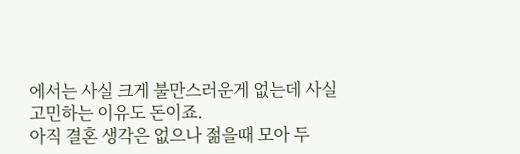에서는 사실 크게 불만스러운게 없는데 사실 고민하는 이유도 돈이죠.
아직 결혼 생각은 없으나 젊을때 모아 두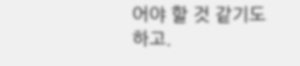어야 할 것 같기도 하고.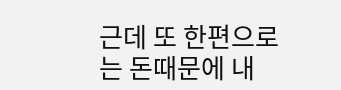근데 또 한편으로는 돈때문에 내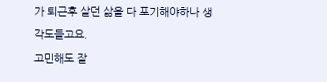가 퇴근후 살던 삶을 다 포기해야하나 생각도들고요.
고민해도 잘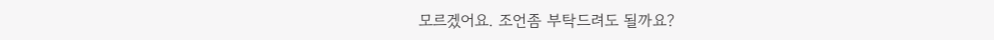모르겠어요. 조언좀 부탁드려도 될까요?